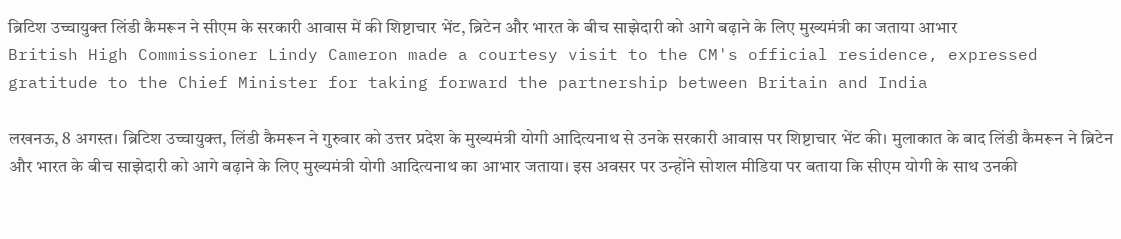ब्रिटिश उच्चायुक्त लिंडी कैमरून ने सीएम के सरकारी आवास में की शिष्टाचार भेंट, ब्रिटेन और भारत के बीच साझेदारी को आगे बढ़ाने के लिए मुख्यमंत्री का जताया आभार
British High Commissioner Lindy Cameron made a courtesy visit to the CM's official residence, expressed gratitude to the Chief Minister for taking forward the partnership between Britain and India

लखनऊ, 8 अगस्त। ब्रिटिश उच्चायुक्त, लिंडी कैमरून ने गुरुवार को उत्तर प्रदेश के मुख्यमंत्री योगी आदित्यनाथ से उनके सरकारी आवास पर शिष्टाचार भेंट की। मुलाकात के बाद लिंडी कैमरून ने ब्रिटेन और भारत के बीच साझेदारी को आगे बढ़ाने के लिए मुख्यमंत्री योगी आदित्यनाथ का आभार जताया। इस अवसर पर उन्होंने सोशल मीडिया पर बताया कि सीएम योगी के साथ उनकी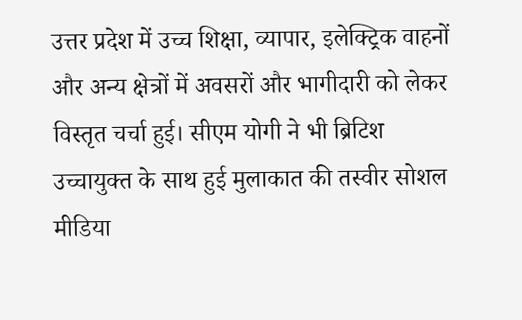उत्तर प्रदेश में उच्च शिक्षा, व्यापार, इलेक्ट्रिक वाहनों और अन्य क्षेत्रों में अवसरों और भागीदारी को लेकर विस्तृत चर्चा हुई। सीएम योगी ने भी ब्रिटिश उच्चायुक्त के साथ हुई मुलाकात की तस्वीर सोशल मीडिया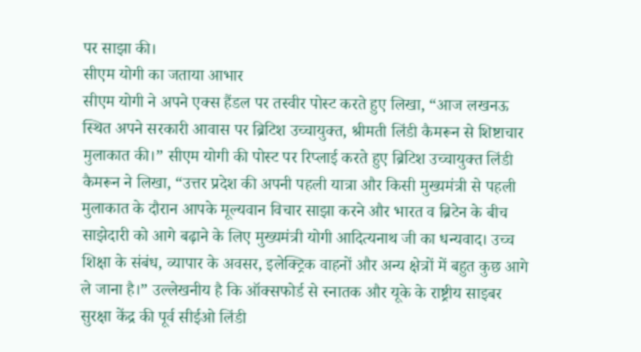पर साझा की।
सीएम योगी का जताया आभार
सीएम योगी ने अपने एक्स हैंडल पर तस्वीर पोस्ट करते हुए लिखा, “आज लखनऊ स्थित अपने सरकारी आवास पर ब्रिटिश उच्चायुक्त, श्रीमती लिंडी कैमरून से शिष्टाचार मुलाकात की।” सीएम योगी की पोस्ट पर रिप्लाई करते हुए ब्रिटिश उच्चायुक्त लिंडी कैमरून ने लिखा, “उत्तर प्रदेश की अपनी पहली यात्रा और किसी मुख्यमंत्री से पहली मुलाकात के दौरान आपके मूल्यवान विचार साझा करने और भारत व ब्रिटेन के बीच साझेदारी को आगे बढ़ाने के लिए मुख्यमंत्री योगी आदित्यनाथ जी का धन्यवाद। उच्च शिक्षा के संबंध, व्यापार के अवसर, इलेक्ट्रिक वाहनों और अन्य क्षेत्रों में बहुत कुछ आगे ले जाना है।” उल्लेखनीय है कि ऑक्सफोर्ड से स्नातक और यूके के राष्ट्रीय साइबर सुरक्षा केंद्र की पूर्व सीईओ लिंडी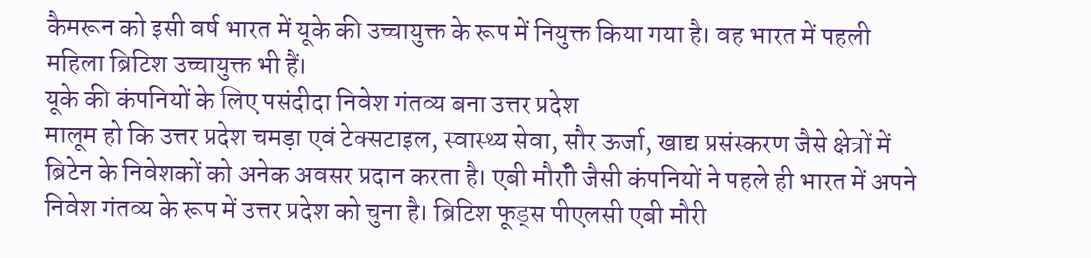कैमरून को इसी वर्ष भारत में यूके की उच्चायुक्त के रूप में नियुक्त किया गया है। वह भारत में पहली महिला ब्रिटिश उच्चायुक्त भी हैं।
यूके की कंपनियों के लिए पसंदीदा निवेश गंतव्य बना उत्तर प्रदेश
मालूम हो कि उत्तर प्रदेश चमड़ा एवं टेक्सटाइल, स्वास्थ्य सेवा, सौर ऊर्जा, खाद्य प्रसंस्करण जैसे क्षेत्रों में ब्रिटेन के निवेशकों को अनेक अवसर प्रदान करता है। एबी मौरॉी जैसी कंपनियों ने पहले ही भारत में अपने निवेश गंतव्य के रूप में उत्तर प्रदेश को चुना है। ब्रिटिश फूड्स पीएलसी एबी मौरी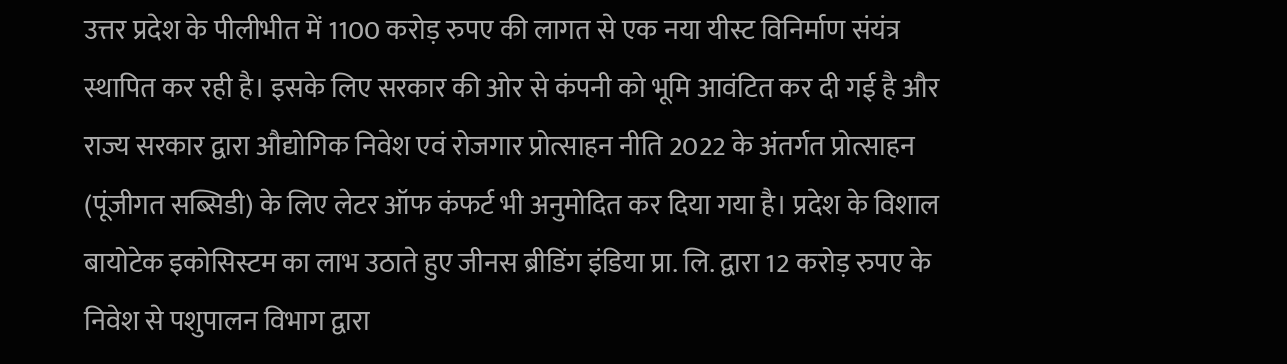उत्तर प्रदेश के पीलीभीत में 1100 करोड़ रुपए की लागत से एक नया यीस्ट विनिर्माण संयंत्र स्थापित कर रही है। इसके लिए सरकार की ओर से कंपनी को भूमि आवंटित कर दी गई है और राज्य सरकार द्वारा औद्योगिक निवेश एवं रोजगार प्रोत्साहन नीति 2022 के अंतर्गत प्रोत्साहन (पूंजीगत सब्सिडी) के लिए लेटर ऑफ कंफर्ट भी अनुमोदित कर दिया गया है। प्रदेश के विशाल बायोटेक इकोसिस्टम का लाभ उठाते हुए जीनस ब्रीडिंग इंडिया प्रा. लि. द्वारा 12 करोड़ रुपए के निवेश से पशुपालन विभाग द्वारा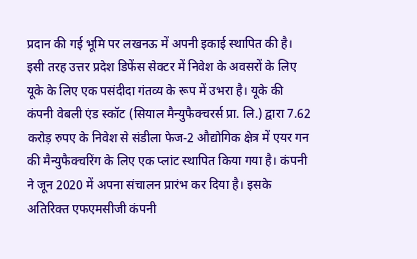प्रदान की गई भूमि पर लखनऊ में अपनी इकाई स्थापित की है। इसी तरह उत्तर प्रदेश डिफेंस सेक्टर में निवेश के अवसरों के लिए यूके के लिए एक पसंदीदा गंतव्य के रूप में उभरा है। यूके की कंपनी वेबली एंड स्कॉट (सियाल मैन्युफैक्चरर्स प्रा. लि.) द्वारा 7.62 करोड़ रुपए के निवेश से संडीला फेज-2 औद्योगिक क्षेत्र में एयर गन की मैन्युफैक्चरिंग के लिए एक प्लांट स्थापित किया गया है। कंपनी ने जून 2020 में अपना संचालन प्रारंभ कर दिया है। इसके अतिरिक्त एफएमसीजी कंपनी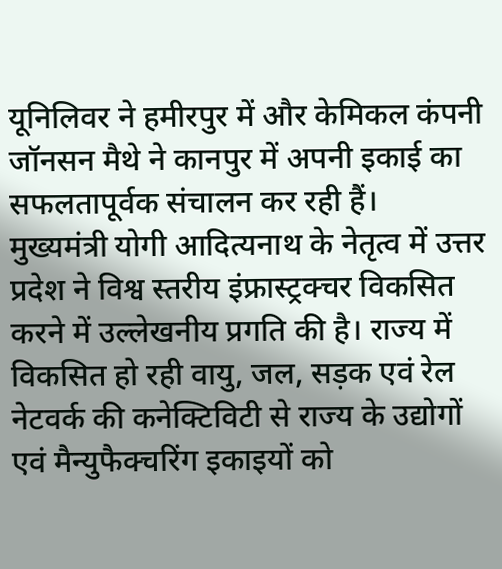यूनिलिवर ने हमीरपुर में और केमिकल कंपनी जॉनसन मैथे ने कानपुर में अपनी इकाई का सफलतापूर्वक संचालन कर रही हैं।
मुख्यमंत्री योगी आदित्यनाथ के नेतृत्व में उत्तर प्रदेश ने विश्व स्तरीय इंफ्रास्ट्रक्चर विकसित करने में उल्लेखनीय प्रगति की है। राज्य में विकसित हो रही वायु, जल, सड़क एवं रेल नेटवर्क की कनेक्टिविटी से राज्य के उद्योगों एवं मैन्युफैक्चरिंग इकाइयों को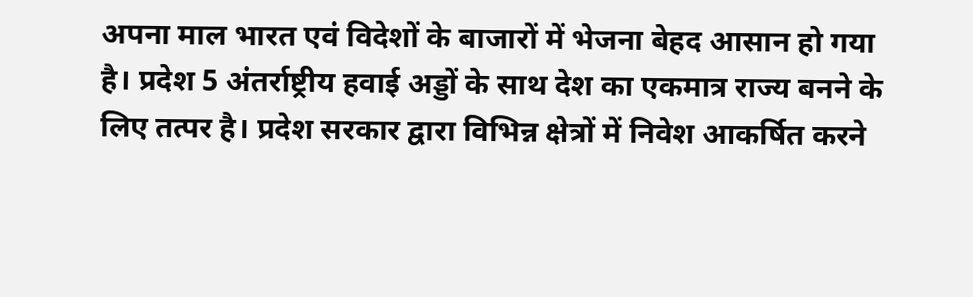अपना माल भारत एवं विदेशों के बाजारों में भेजना बेहद आसान हो गया है। प्रदेश 5 अंतर्राष्ट्रीय हवाई अड्डों के साथ देश का एकमात्र राज्य बनने के लिए तत्पर है। प्रदेश सरकार द्वारा विभिन्न क्षेत्रों में निवेश आकर्षित करने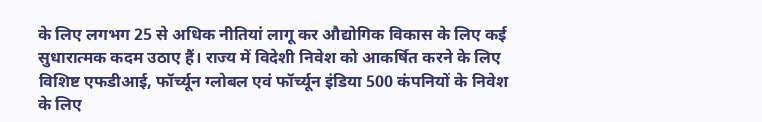के लिए लगभग 25 से अधिक नीतियां लागू कर औद्योगिक विकास के लिए कई सुधारात्मक कदम उठाए हैं। राज्य में विदेशी निवेश को आकर्षित करने के लिए विशिष्ट एफडीआई, फॉर्च्यून ग्लोबल एवं फॉर्च्यून इंडिया 500 कंपनियों के निवेश के लिए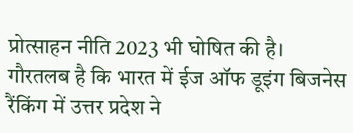प्रोत्साहन नीति 2023 भी घोषित की है। गौरतलब है कि भारत में ईज ऑफ डूइंग बिजनेस रैंकिंग में उत्तर प्रदेश ने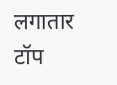लगातार टॉप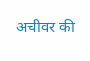अचीवर की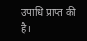उपाधि प्राप्त की है।